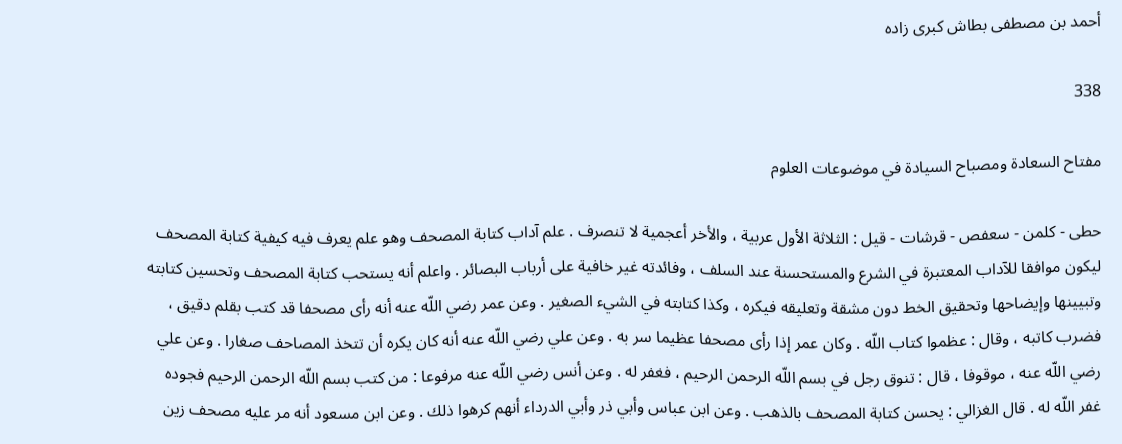أحمد بن مصطفى بطاش كبرى زاده

338

مفتاح السعادة ومصباح السيادة في موضوعات العلوم

حطى - كلمن - سعفص - قرشات - قيل : الثلاثة الأول عربية ، والأخر أعجمية لا تنصرف . علم آداب كتابة المصحف وهو علم يعرف فيه كيفية كتابة المصحف ليكون موافقا للآداب المعتبرة في الشرع والمستحسنة عند السلف ، وفائدته غير خافية على أرباب البصائر . واعلم أنه يستحب كتابة المصحف وتحسين كتابته وتبيينها وإيضاحها وتحقيق الخط دون مشقة وتعليقه فيكره ، وكذا كتابته في الشيء الصغير . وعن عمر رضي اللّه عنه أنه رأى مصحفا قد كتب بقلم دقيق ، فضرب كاتبه ، وقال : عظموا كتاب اللّه . وكان عمر إذا رأى مصحفا عظيما سر به . وعن علي رضي اللّه عنه أنه كان يكره أن تتخذ المصاحف صغارا . وعن علي رضي اللّه عنه ، موقوفا ، قال : تنوق رجل في بسم اللّه الرحمن الرحيم ، فغفر له . وعن أنس رضي اللّه عنه مرفوعا : من كتب بسم اللّه الرحمن الرحيم فجوده غفر اللّه له . قال الغزالي : يحسن كتابة المصحف بالذهب . وعن ابن عباس وأبي ذر وأبي الدرداء أنهم كرهوا ذلك . وعن ابن مسعود أنه مر عليه مصحف زين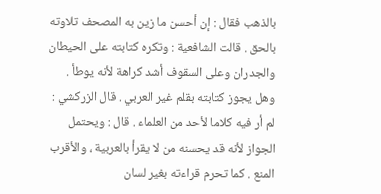بالذهب فقال : إن أحسن ما زين به المصحف تلاوته بالحق . قالت الشافعية : وتكره كتابته على الحيطان والجدران وعلى السقوف أشد كراهة لأنه يوطأ . وهل يجوز كتابته بقلم غير العربي . قال الزركشي : لم أر فيه كلاما لأحد من العلماء . قال : ويحتمل الجواز لأنه قد يحسنه من لا يقرأ بالعربية ، والأقرب المنع . كما تحرم قراءته بغير لسان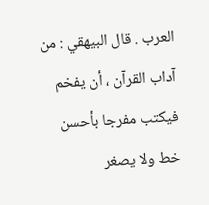العرب . قال البيهقي : من آداب القرآن ، أن يفخم فيكتب مفرجا بأحسن خط ولا يصغر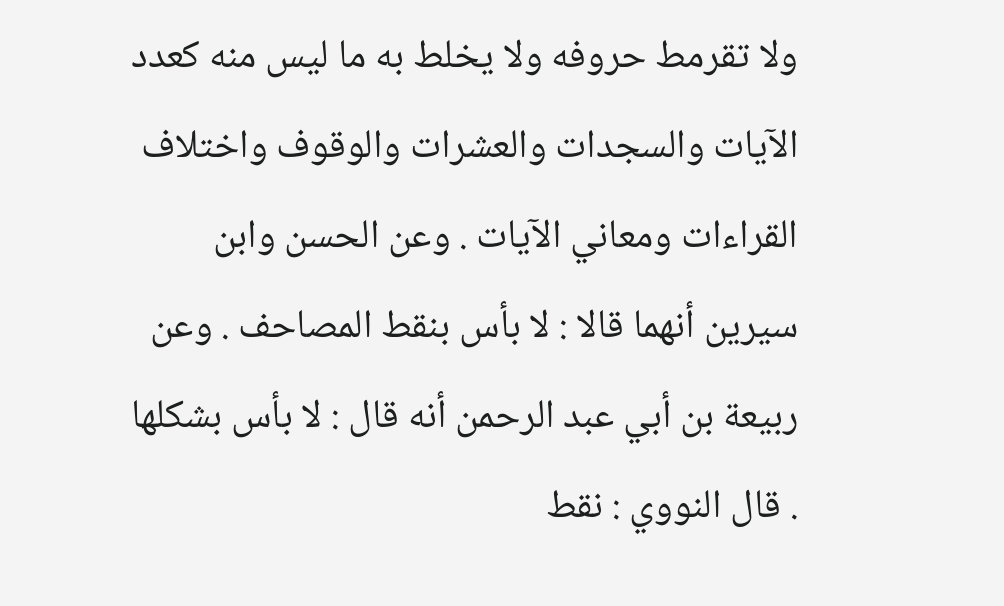ولا تقرمط حروفه ولا يخلط به ما ليس منه كعدد الآيات والسجدات والعشرات والوقوف واختلاف القراءات ومعاني الآيات . وعن الحسن وابن سيرين أنهما قالا : لا بأس بنقط المصاحف . وعن ربيعة بن أبي عبد الرحمن أنه قال : لا بأس بشكلها . قال النووي : نقط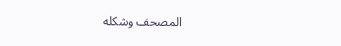المصحف وشكله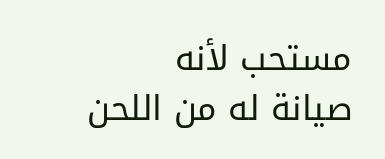مستحب لأنه صيانة له من اللحن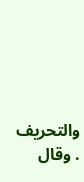والتحريف . وقال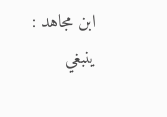ابن مجاهد : ينبغي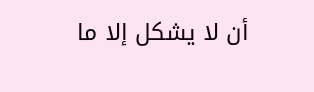أن لا يشكل إلا ما